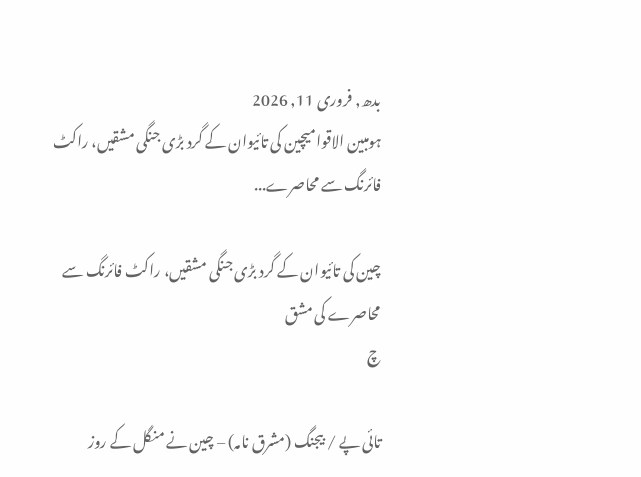بدھ, فروری 11, 2026
ہومبین الاقوامیچین کی تائیوان کے گرد بڑی جنگی مشقیں، راکٹ فائرنگ سے محاصرے...

چین کی تائیوان کے گرد بڑی جنگی مشقیں، راکٹ فائرنگ سے محاصرے کی مشق
چ

تائی پے / بیجنگ (مشرق نامہ) – چین نے منگل کے روز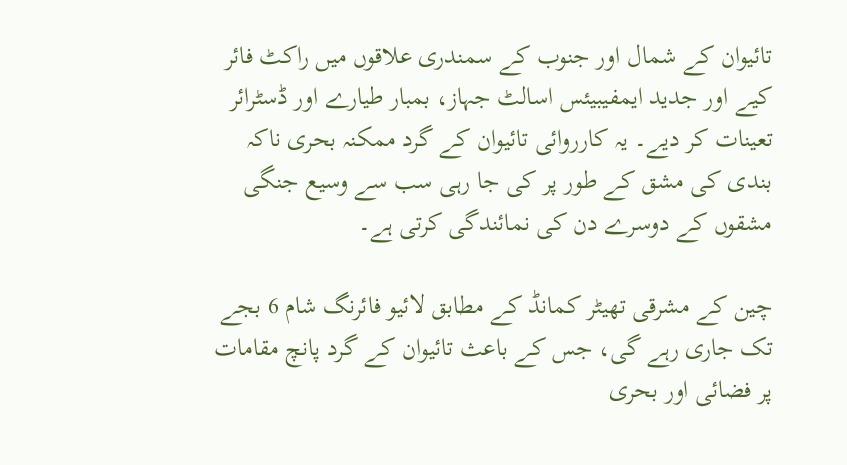تائیوان کے شمال اور جنوب کے سمندری علاقوں میں راکٹ فائر کیے اور جدید ایمفیبیئس اسالٹ جہاز، بمبار طیارے اور ڈسٹرائر تعینات کر دیے۔ یہ کارروائی تائیوان کے گرد ممکنہ بحری ناکہ بندی کی مشق کے طور پر کی جا رہی سب سے وسیع جنگی مشقوں کے دوسرے دن کی نمائندگی کرتی ہے۔

چین کے مشرقی تھیٹر کمانڈ کے مطابق لائیو فائرنگ شام 6 بجے تک جاری رہے گی، جس کے باعث تائیوان کے گرد پانچ مقامات پر فضائی اور بحری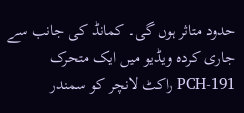حدود متاثر ہوں گی۔ کمانڈ کی جانب سے جاری کردہ ویڈیو میں ایک متحرک PCH-191 راکٹ لانچر کو سمندر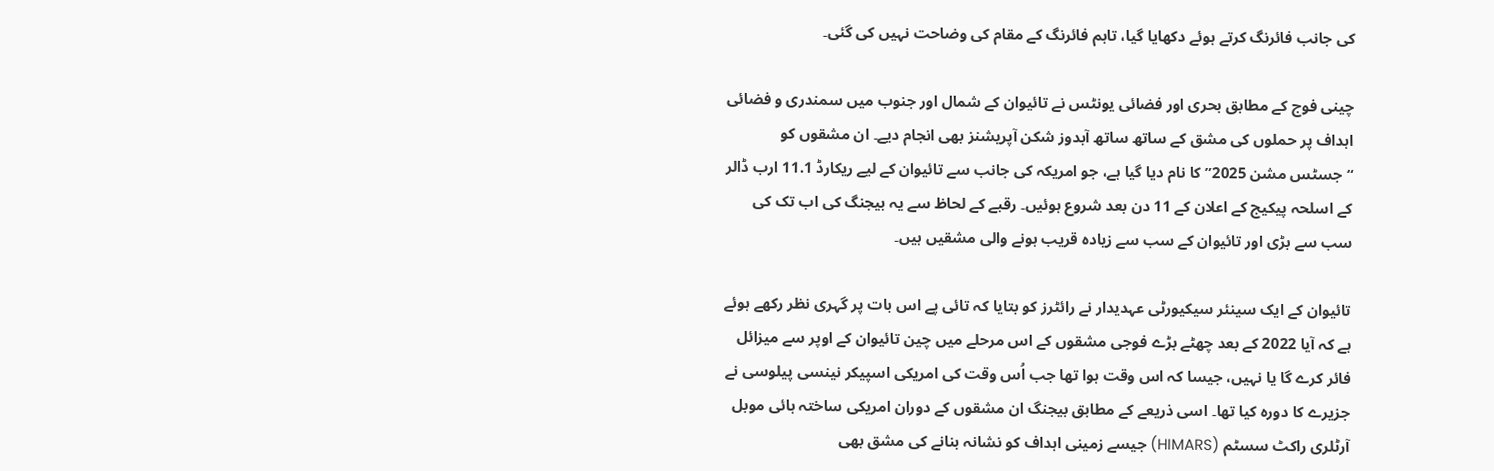کی جانب فائرنگ کرتے ہوئے دکھایا گیا، تاہم فائرنگ کے مقام کی وضاحت نہیں کی گئی۔

چینی فوج کے مطابق بحری اور فضائی یونٹس نے تائیوان کے شمال اور جنوب میں سمندری و فضائی اہداف پر حملوں کی مشق کے ساتھ ساتھ آبدوز شکن آپریشنز بھی انجام دیے۔ ان مشقوں کو “جسٹس مشن 2025” کا نام دیا گیا ہے، جو امریکہ کی جانب سے تائیوان کے لیے ریکارڈ 11.1 ارب ڈالر کے اسلحہ پیکیج کے اعلان کے 11 دن بعد شروع ہوئیں۔ رقبے کے لحاظ سے یہ بیجنگ کی اب تک کی سب سے بڑی اور تائیوان کے سب سے زیادہ قریب ہونے والی مشقیں ہیں۔

تائیوان کے ایک سینئر سیکیورٹی عہدیدار نے رائٹرز کو بتایا کہ تائی پے اس بات پر گہری نظر رکھے ہوئے ہے کہ آیا 2022 کے بعد چھٹے بڑے فوجی مشقوں کے اس مرحلے میں چین تائیوان کے اوپر سے میزائل فائر کرے گا یا نہیں، جیسا کہ اس وقت ہوا تھا جب اُس وقت کی امریکی اسپیکر نینسی پیلوسی نے جزیرے کا دورہ کیا تھا۔ اسی ذریعے کے مطابق بیجنگ ان مشقوں کے دوران امریکی ساختہ ہائی موبل آرٹلری راکٹ سسٹم (HIMARS) جیسے زمینی اہداف کو نشانہ بنانے کی مشق بھی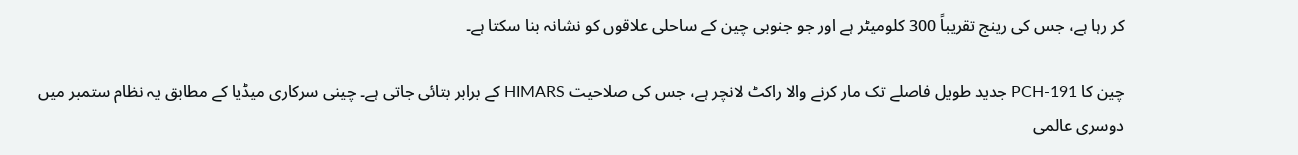کر رہا ہے، جس کی رینج تقریباً 300 کلومیٹر ہے اور جو جنوبی چین کے ساحلی علاقوں کو نشانہ بنا سکتا ہے۔

چین کا PCH-191 جدید طویل فاصلے تک مار کرنے والا راکٹ لانچر ہے، جس کی صلاحیت HIMARS کے برابر بتائی جاتی ہے۔ چینی سرکاری میڈیا کے مطابق یہ نظام ستمبر میں دوسری عالمی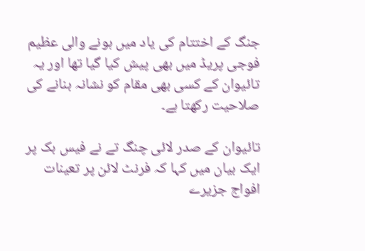جنگ کے اختتام کی یاد میں ہونے والی عظیم فوجی پریڈ میں بھی پیش کیا گیا تھا اور یہ تائیوان کے کسی بھی مقام کو نشانہ بنانے کی صلاحیت رکھتا ہے۔

تائیوان کے صدر لائی چنگ تے نے فیس بک پر ایک بیان میں کہا کہ فرنٹ لائن پر تعینات افواج جزیرے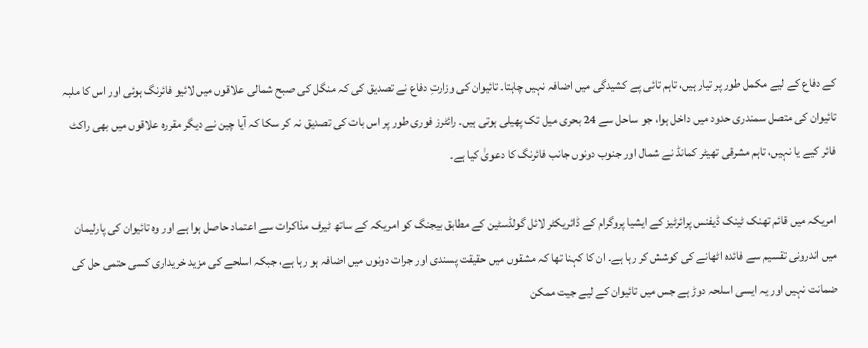کے دفاع کے لیے مکمل طور پر تیار ہیں، تاہم تائی پے کشیدگی میں اضافہ نہیں چاہتا۔ تائیوان کی وزارتِ دفاع نے تصدیق کی کہ منگل کی صبح شمالی علاقوں میں لائیو فائرنگ ہوئی اور اس کا ملبہ تائیوان کی متصل سمندری حدود میں داخل ہوا، جو ساحل سے 24 بحری میل تک پھیلی ہوتی ہیں۔ رائٹرز فوری طور پر اس بات کی تصدیق نہ کر سکا کہ آیا چین نے دیگر مقررہ علاقوں میں بھی راکٹ فائر کیے یا نہیں، تاہم مشرقی تھیٹر کمانڈ نے شمال اور جنوب دونوں جانب فائرنگ کا دعویٰ کیا ہے۔

امریکہ میں قائم تھنک ٹینک ڈیفنس پرائرٹیز کے ایشیا پروگرام کے ڈائریکٹر لائل گولڈسٹین کے مطابق بیجنگ کو امریکہ کے ساتھ ٹیرف مذاکرات سے اعتماد حاصل ہوا ہے اور وہ تائیوان کی پارلیمان میں اندرونی تقسیم سے فائدہ اٹھانے کی کوشش کر رہا ہے۔ ان کا کہنا تھا کہ مشقوں میں حقیقت پسندی اور جرات دونوں میں اضافہ ہو رہا ہے، جبکہ اسلحے کی مزید خریداری کسی حتمی حل کی ضمانت نہیں اور یہ ایسی اسلحہ دوڑ ہے جس میں تائیوان کے لیے جیت ممکن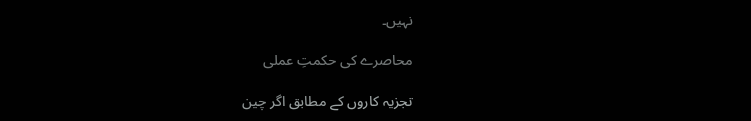نہیں۔

محاصرے کی حکمتِ عملی

تجزیہ کاروں کے مطابق اگر چین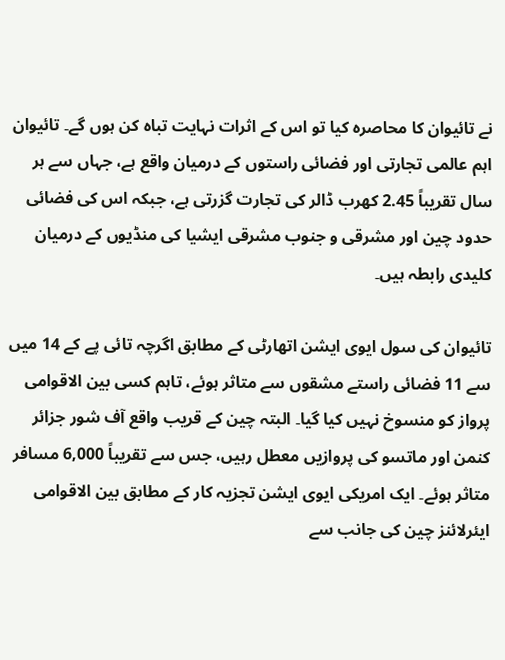نے تائیوان کا محاصرہ کیا تو اس کے اثرات نہایت تباہ کن ہوں گے۔ تائیوان اہم عالمی تجارتی اور فضائی راستوں کے درمیان واقع ہے، جہاں سے ہر سال تقریباً 2.45 کھرب ڈالر کی تجارت گزرتی ہے، جبکہ اس کی فضائی حدود چین اور مشرقی و جنوب مشرقی ایشیا کی منڈیوں کے درمیان کلیدی رابطہ ہیں۔

تائیوان کی سول ایوی ایشن اتھارٹی کے مطابق اگرچہ تائی پے کے 14 میں سے 11 فضائی راستے مشقوں سے متاثر ہوئے، تاہم کسی بین الاقوامی پرواز کو منسوخ نہیں کیا گیا۔ البتہ چین کے قریب واقع آف شور جزائر کنمن اور ماتسو کی پروازیں معطل رہیں، جس سے تقریباً 6,000 مسافر متاثر ہوئے۔ ایک امریکی ایوی ایشن تجزیہ کار کے مطابق بین الاقوامی ایئرلائنز چین کی جانب سے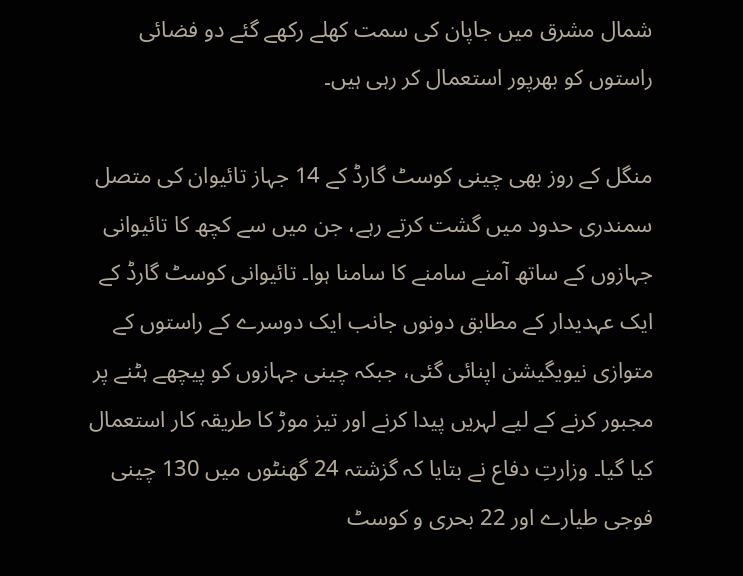شمال مشرق میں جاپان کی سمت کھلے رکھے گئے دو فضائی راستوں کو بھرپور استعمال کر رہی ہیں۔

منگل کے روز بھی چینی کوسٹ گارڈ کے 14 جہاز تائیوان کی متصل سمندری حدود میں گشت کرتے رہے، جن میں سے کچھ کا تائیوانی جہازوں کے ساتھ آمنے سامنے کا سامنا ہوا۔ تائیوانی کوسٹ گارڈ کے ایک عہدیدار کے مطابق دونوں جانب ایک دوسرے کے راستوں کے متوازی نیویگیشن اپنائی گئی، جبکہ چینی جہازوں کو پیچھے ہٹنے پر مجبور کرنے کے لیے لہریں پیدا کرنے اور تیز موڑ کا طریقہ کار استعمال کیا گیا۔ وزارتِ دفاع نے بتایا کہ گزشتہ 24 گھنٹوں میں 130 چینی فوجی طیارے اور 22 بحری و کوسٹ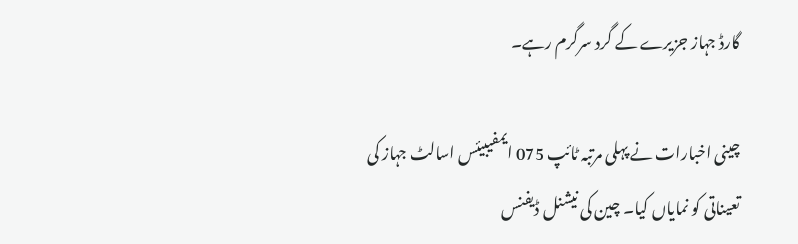گارڈ جہاز جزیرے کے گرد سرگرم رہے۔

چینی اخبارات نے پہلی مرتبہ ٹائپ 075 ایمفیبیئس اسالٹ جہاز کی تعیناتی کو نمایاں کیا۔ چین کی نیشنل ڈیفنس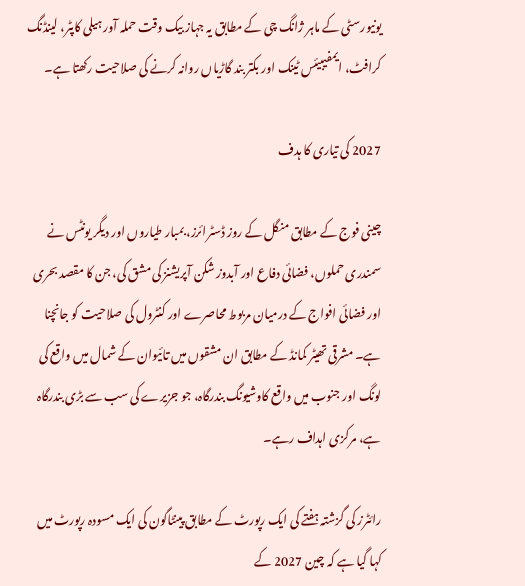یونیورسٹی کے ماہر ژانگ چی کے مطابق یہ جہاز بیک وقت حملہ آور ہیلی کاپٹر، لینڈنگ کرافٹ، ایمفیبیئس ٹینک اور بکتر بند گاڑیاں روانہ کرنے کی صلاحیت رکھتا ہے۔

2027 کی تیاری کا ہدف

چینی فوج کے مطابق منگل کے روز ڈسٹرائرز، بمبار طیاروں اور دیگر یونٹس نے سمندری حملوں، فضائی دفاع اور آبدوز شکن آپریشنز کی مشق کی، جن کا مقصد بحری اور فضائی افواج کے درمیان مربوط محاصرے اور کنٹرول کی صلاحیت کو جانچنا ہے۔ مشرقی تھیٹر کمانڈ کے مطابق ان مشقوں میں تائیوان کے شمال میں واقع کی لونگ اور جنوب میں واقع کاوشیونگ بندرگاہ، جو جزیرے کی سب سے بڑی بندرگاہ ہے، مرکزی اہداف رہے۔

رائٹرز کی گزشتہ ہفتے کی ایک رپورٹ کے مطابق پینٹاگون کی ایک مسودہ رپورٹ میں کہا گیا ہے کہ چین 2027 کے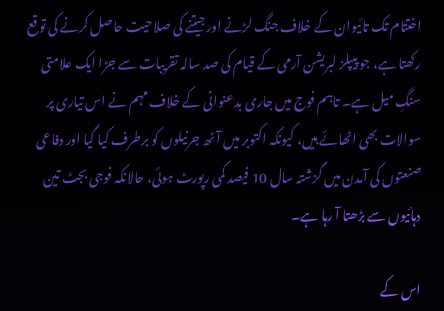اختتام تک تائیوان کے خلاف جنگ لڑنے اور جیتنے کی صلاحیت حاصل کرنے کی توقع رکھتا ہے، جو پیپلز لبریشن آرمی کے قیام کی صد سالہ تقریبات سے جڑا ایک علامتی سنگِ میل ہے۔ تاہم فوج میں جاری بدعنوانی کے خلاف مہم نے اس تیاری پر سوالات بھی اٹھائے ہیں، کیونکہ اکتوبر میں آٹھ جرنیلوں کو برطرف کیا گیا اور دفاعی صنعتوں کی آمدن میں گزشتہ سال 10 فیصد کمی رپورٹ ہوئی، حالانکہ فوجی بجٹ تین دہائیوں سے بڑھتا آ رہا ہے۔

اس کے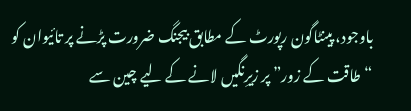باوجود، پینٹاگون رپورٹ کے مطابق بیجنگ ضرورت پڑنے پر تائیوان کو “طاقت کے زور” پر زیرِنگیں لانے کے لیے چین سے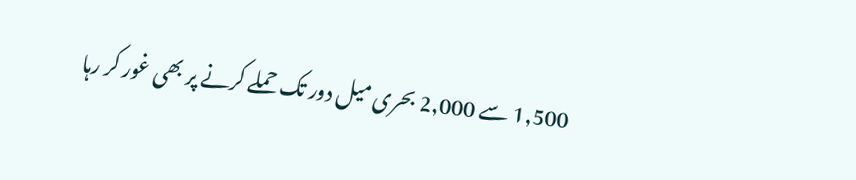1,500 سے 2,000 بحری میل دور تک حملے کرنے پر بھی غور کر رہا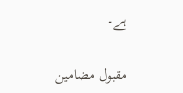ہے۔

مقبول مضامین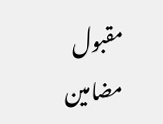مقبول مضامین